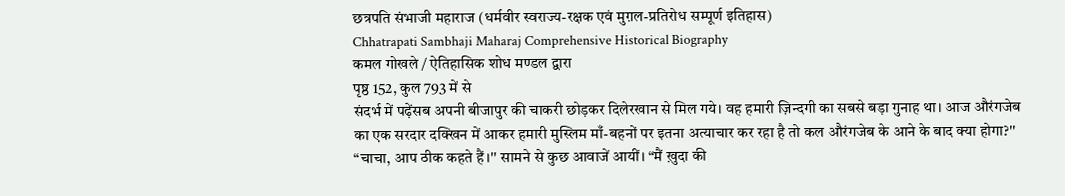छत्रपति संभाजी महाराज (धर्मवीर स्वराज्य-रक्षक एवं मुग़ल-प्रतिरोध सम्पूर्ण इतिहास)
Chhatrapati Sambhaji Maharaj Comprehensive Historical Biography
कमल गोखले / ऐतिहासिक शोध मण्डल द्वारा
पृष्ठ 152, कुल 793 में से
संदर्भ में पढ़ेंसब अपनी बीजापुर की चाकरी छोड़कर दिलेरखान से मिल गये। वह हमारी ज़िन्दगी का सबसे बड़ा गुनाह था। आज औरंगजेब का एक सरदार दक्खिन में आकर हमारी मुस्लिम माँ-बहनों पर इतना अत्याचार कर रहा है तो कल औरंगजेब के आने के बाद क्या होगा?'' “चाचा, आप ठीक कहते हैं।'' सामने से कुछ आवाजें आयीं। “मैं ख़ुदा की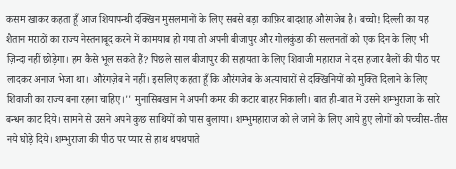कसम खाकर कहता हूँ आज शियापन्थी दक्खिन मुसलमानों के लिए सबसे बड़ा काफ़िर बादशाह औरंगजेब है। बच्चो! दिल्ली का यह शैतान मराठों का राज्य नेस्तनाबूद करने में कामयाब हो गया तो अपनी बीजापुर और गोलकुंडा की सल्तनतों को एक दिन के लिए भी ज़िन्दा नहीं छोड़ेगा। हम कैसे भूल सकते हैं? पिछले साल बीजापुर की सहायता के लिए शिवाजी महाराज ने दस हजार बैलों की पीठ पर लादकर अनाज भेजा था। औरंगज़ेब ने नहीं। इसलिए कहता हूँ कि औरंगजेब के अत्याचारों से दक्खिनियों को मुक्ति दिलाने के लिए शिवाजी का राज्य बना रहना चाहिए।'' मुनासिबखान ने अपनी कमर की कटार बाहर निकाली। बात ही-बात में उसने शम्भुराजा के सारे बन्धन काट दिये। सामने से उसने अपने कुछ साथियों को पास बुलाया। शम्भुमहाराज को ले जाने के लिए आये हुए लोगों को पच्चीस-तीस नये घोड़े दिये। शम्भुराजा की पीठ पर प्यार से हाथ थपथपाते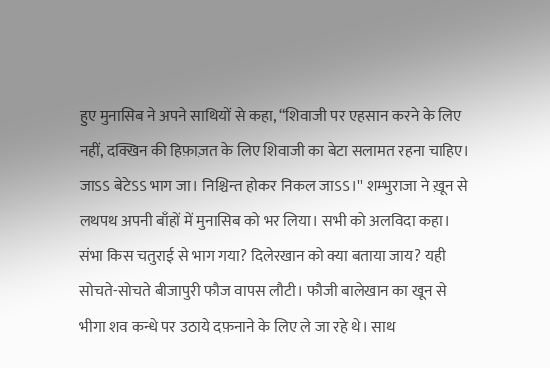हुए मुनासिब ने अपने साथियों से कहा, “शिवाजी पर एहसान करने के लिए नहीं, दक्खिन की हिफ़ाज़त के लिए शिवाजी का बेटा सलामत रहना चाहिए। जाऽऽ बेटेऽऽ भाग जा। निश्चिन्त होकर निकल जाऽऽ।'' शम्भुराजा ने ख़ून से लथपथ अपनी बाँहों में मुनासिब को भर लिया। सभी को अलविदा कहा। संभा किस चतुराई से भाग गया? दिलेरखान को क्या बताया जाय? यही सोचते-सोचते बीजापुरी फौज वापस लौटी। फौजी बालेखान का खून से भीगा शव कन्धे पर उठाये दफ़नाने के लिए ले जा रहे थे। साथ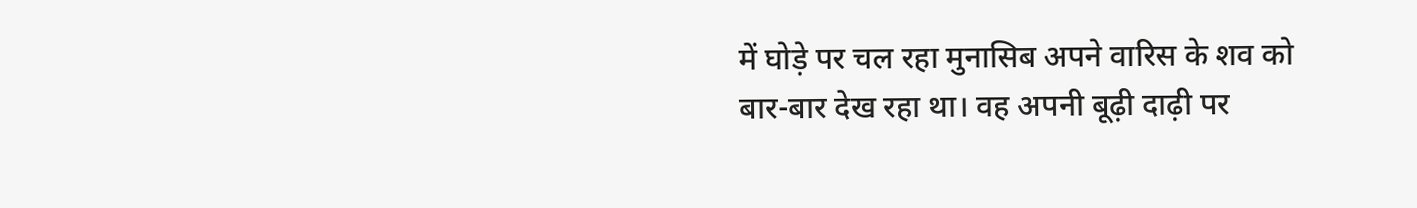में घोड़े पर चल रहा मुनासिब अपने वारिस के शव को बार-बार देख रहा था। वह अपनी बूढ़ी दाढ़ी पर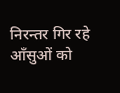निरन्तर गिर रहे आँसुओं को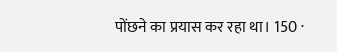पोंछने का प्रयास कर रहा था। 150 ·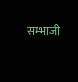सम्भाजी